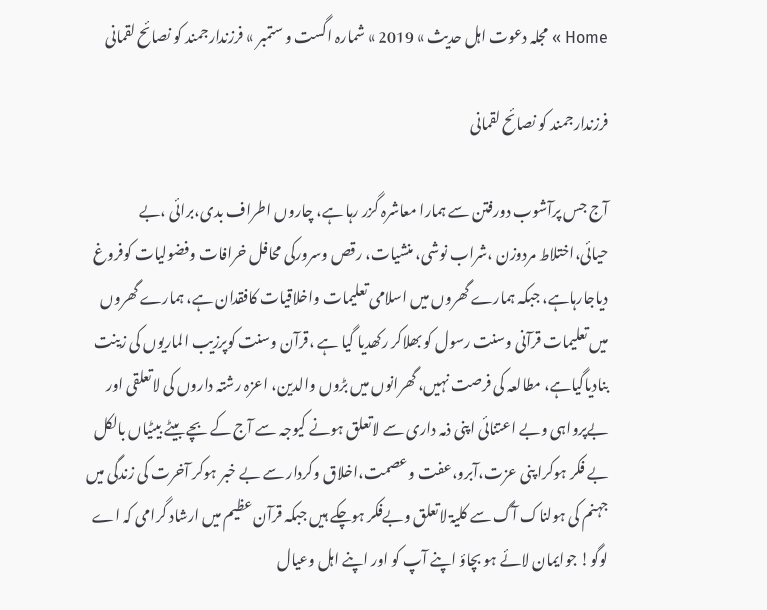Home » مجلہ دعوت اہل حدیث » 2019 » شمارہ اگست و ستمبر » فرزندارجمند کو نصائح لقمانی

فرزندارجمند کو نصائح لقمانی

آج جس پرآشوب دورفتن سے ہمارا معاشرہ گزر رہا ہے، چاروں اطراف بدی،برائی ،بے حیائی،اختلاط مردوزن ،شراب نوشی، منشیات، رقص وسرورکی محافل خرافات وفضولیات کوفروغ دیاجارہاہے، جبکہ ہمارے گھروں میں اسلامی تعلیمات واخلاقیات کافقدان ہے، ہمارے گھروں میں تعلیمات قرآنی وسنت رسول کو بھلاکر رکھدیا گیا ہے ،قرآن وسنت کوپرزیب الماریوں کی زینت بنادیاگیاہے، مطالعہ کی فرصت نہیں، گھرانوں میں بڑوں والدین، اعزہ رشتہ داروں کی لاتعلقی اور بےپرواہی وبے اعتنائی اپنی ذمہ داری سے لاتعلق ہونے کیوجہ سے آج کے بچے بیٹے بیٹیاں بالکل بے فکر ہوکرا پنی عزت،آبرو،عفت وعصمت،اخلاق وکردار سے بے خبر ہوکر آخرت کی زندگی میں جہنم کی ہولناک آگ سے کلیۃ لاتعلق وبےفکر ہوچکے ہیں جبکہ قرآن عظیم میں ارشاد گرامی کہ اے لوگو! جوایمان لائے ہو بچاؤ اپنے آپ کو اور اپنے اہل وعیال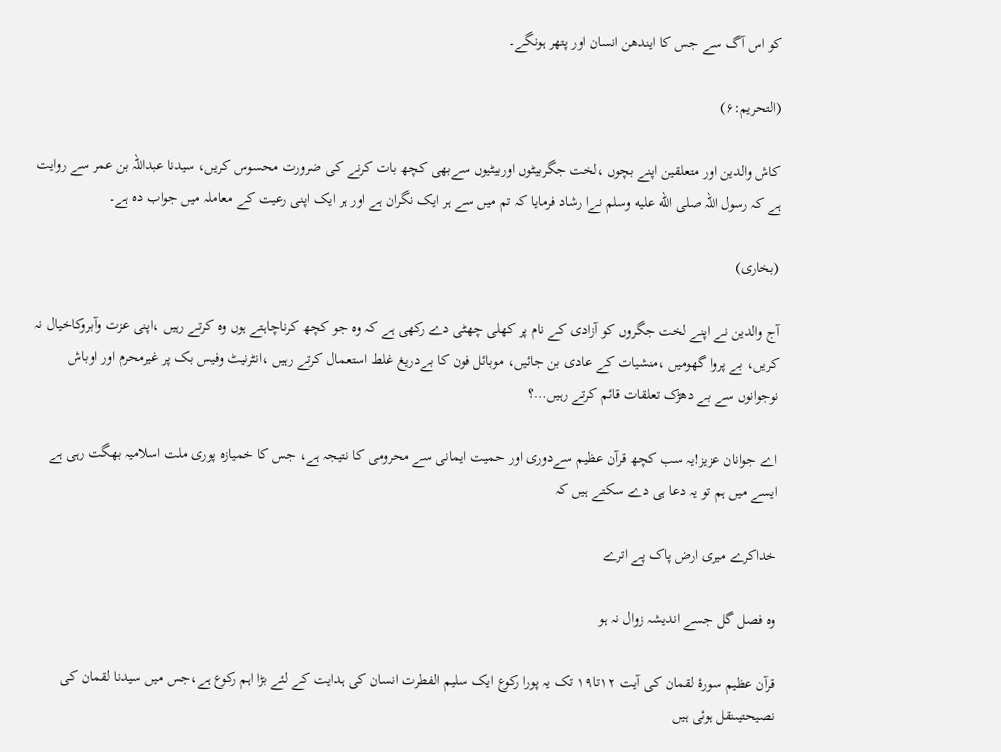کو اس آگ سے جس کا ایندھن انسان اور پتھر ہونگے۔

(التحریم:۶)

کاش والدین اور متعلقین اپنے بچوں ،لخت جگربیٹوں اوربیٹیوں سےبھی کچھ بات کرنے کی ضرورت محسوس کریں، سیدنا عبداللہ بن عمر سے روایت ہے کہ رسول اللہ صلى الله عليه وسلم نےا رشاد فرمایا کہ تم میں سے ہر ایک نگران ہے اور ہر ایک اپنی رعیت کے معاملہ میں جواب دہ ہے۔

(بخاری)

آج والدین نے اپنے لخت جگروں کو آزادی کے نام پر کھلی چھٹی دے رکھی ہے کہ وہ جو کچھ کرناچاہتے ہوں وہ کرتے رہیں ،اپنی عزت وآبروکاخیال نہ کریں، بے پروا گھومیں ،منشیات کے عادی بن جائیں، موبائل فون کا بےدریغ غلط استعمال کرتے رہیں ،انٹرنیٹ وفیس بک پر غیرمحرم اور اوباش نوجوانوں سے بے دھڑک تعلقات قائم کرتے رہیں…؟

اے جوانان عزیز!یہ سب کچھ قرآن عظیم سےدوری اور حمیت ایمانی سے محرومی کا نتیجہ ہے، جس کا خمیازہ پوری ملت اسلامیہ بھگت رہی ہے ایسے میں ہم تو یہ دعا ہی دے سکتے ہیں کہ

خداکرے میری ارض پاک پے اترے

وہ فصل گل جسے اندیشہ زوال نہ ہو

قرآن عظیم سورۂ لقمان کی آیت ۱۲تا۱۹ تک یہ پورا رکوع ایک سلیم الفطرت انسان کی ہدایت کے لئے بڑا اہم رکوع ہے،جس میں سیدنا لقمان کی نصیحتیںنقل ہوئی ہیں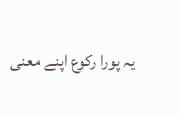یہ پورا رکوع اپنے معنی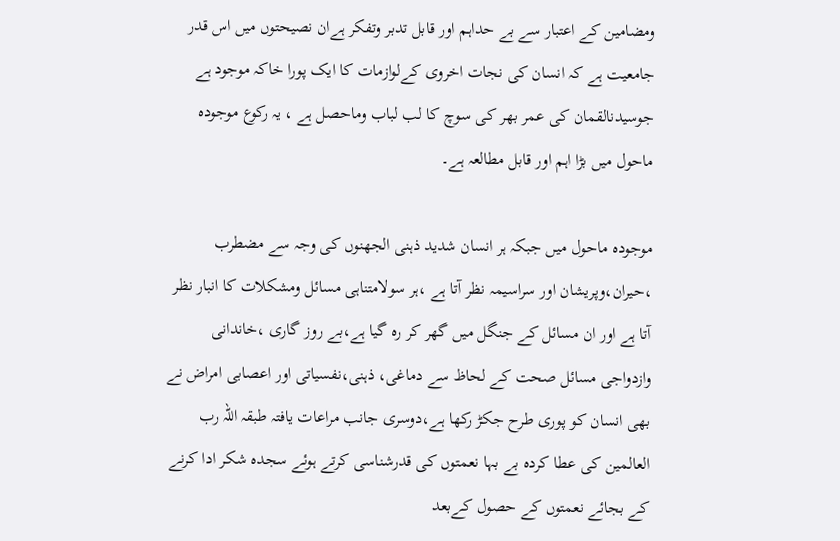ومضامین کے اعتبار سے بے حداہم اور قابل تدبر وتفکر ہےان نصیحتوں میں اس قدر جامعیت ہے کہ انسان کی نجات اخروی کےلوازمات کا ایک پورا خاکہ موجود ہے جوسیدنالقمان کی عمر بھر کی سوچ کا لب لباب وماحصل ہے ، یہ رکوع موجودہ ماحول میں بڑا اہم اور قابل مطالعہ ہے۔

موجودہ ماحول میں جبکہ ہر انسان شدید ذہنی الجھنوں کی وجہ سے مضطرب ،حیران،وپریشان اور سراسیمہ نظر آتا ہے ،ہر سولامتناہی مسائل ومشکلات کا انبار نظر آتا ہے اور ان مسائل کے جنگل میں گھر کر رہ گیا ہے،بے روز گاری ،خاندانی وازدواجی مسائل صحت کے لحاظ سے دماغی، ذہنی،نفسیاتی اور اعصابی امراض نے بھی انسان کو پوری طرح جکڑ رکھا ہے،دوسری جانب مراعات یافتہ طبقہ اللہ رب العالمین کی عطا کردہ بے بہا نعمتوں کی قدرشناسی کرتے ہوئے سجدہ شکر ادا کرنے کے بجائے نعمتوں کے حصول کےبعد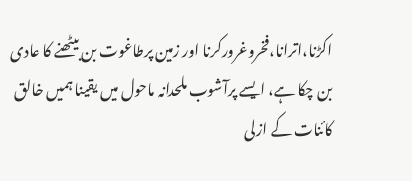اکڑنا،اترانا،فخروغرورکرنا اور زمین پرطاغوت بن بیٹھنے کا عادی بن چکا ہے، ایسے پرآشوب ملحدانہ ماحول میں یقینا ہمیں خالق کائنات کے ازلی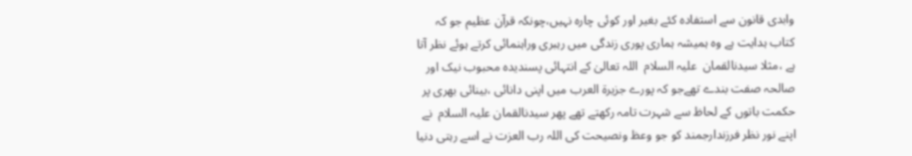وابدی قانون سے استفادہ کئے بغیر اور کوئی چارہ نہیں،چونکہ قرآن عظیم جو کہ کتاب ہدایت ہے وہ ہمیشہ ہماری پوری زندگی میں رہبری وراہنمائی کرتے ہوئے نظر آتا ہے ،مثلا سیدنالقمان  علیہ السلام  اللہ تعالیٰ کے انتہائی پسندیدہ محبوب نیک اور صالحہ صفت بندے تھےجو کہ پورے جزیرۃ العرب میں اپنی دانائی ،بینائی بھری پر حکمت باتوں کے لحاظ سے شہرت تامہ رکھتے تھے پھر سیدنالقمان علیہ السلام  نے اپنے نور نظر فرزندارجمند کو جو وعظ ونصیحت کی اللہ رب العزت نے اسے رہتی دنیا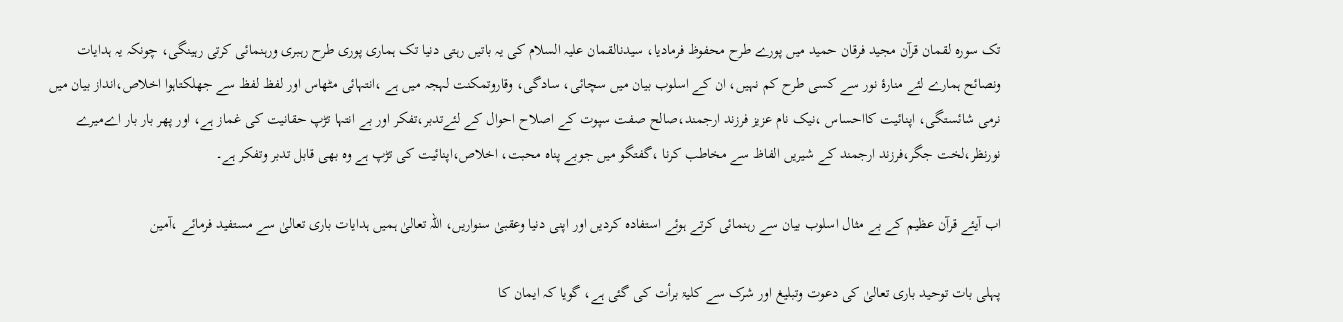تک سورہ لقمان قرآن مجید فرقان حمید میں پورے طرح محفوظ فرمادیا، سیدنالقمان علیہ السلام کی یہ باتیں رہتی دنیا تک ہماری پوری طرح رہبری ورہنمائی کرتی رہینگی، چونکہ یہ ہدایات ونصائح ہمارے لئے منارۂ نور سے کسی طرح کم نہیں، ان کے اسلوب بیان میں سچائی، سادگی، وقاروتمکنت لہجہ میں ہے ،انتہائی مٹھاس اور لفظ لفظ سے جھلکتاہوا اخلاص،انداز بیان میں نرمی شائستگی، اپنائیت کااحساس ،نیک نام عزیز فرزند ارجمند،صالح صفت سپوت کے اصلاح احوال کے لئےتدبر،تفکر اور بے انتہا تڑپ حقانیت کی غماز ہے، اور پھر بار بار اےمیرے نورنظر،لخت جگر،فرزند ارجمند کے شیریں الفاظ سے مخاطب کرنا ،گفتگو میں جوبے پناہ محبت، اخلاص،اپنائیت کی تڑپ ہے وہ بھی قابل تدبر وتفکر ہے۔

اب آیئے قرآن عظیم کے بے مثال اسلوب بیان سے رہنمائی کرتے ہوئے استفادہ کردیں اور اپنی دنیا وعقبیٰ سنواریں، اللہ تعالیٰ ہمیں ہدایات باری تعالیٰ سے مستفید فرمائے ،آمین

پہلی بات توحید باری تعالیٰ کی دعوت وتبلیغ اور شرک سے کلیۃ برأت کی گئی ہے، گویا کہ ایمان کا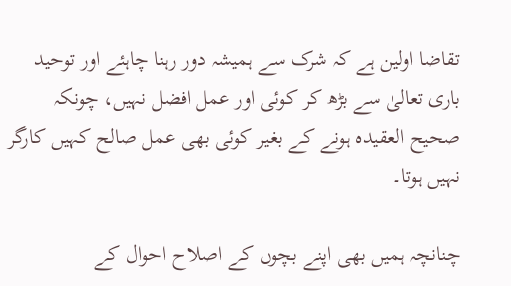تقاضا اولین ہے کہ شرک سے ہمیشہ دور رہنا چاہئے اور توحید باری تعالیٰ سے بڑھ کر کوئی اور عمل افضل نہیں، چونکہ صحیح العقیدہ ہونے کے بغیر کوئی بھی عمل صالح کہیں کارگر نہیں ہوتا۔

چنانچہ ہمیں بھی اپنے بچوں کے اصلاح احوال کے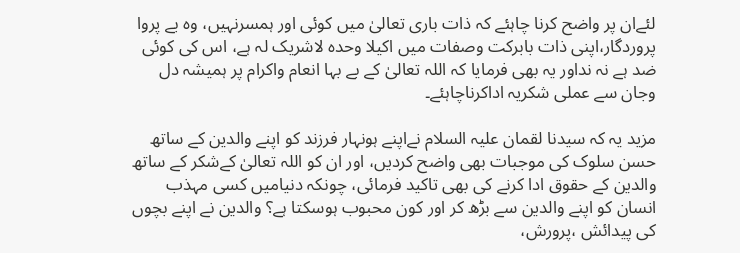لئےان پر واضح کرنا چاہئے کہ ذات باری تعالیٰ میں کوئی اور ہمسرنہیں، وہ بے پروا پروردگار،اپنی ذات بابرکت وصفات میں اکیلا وحدہ لاشریک لہ ہے، اس کی کوئی ضد ہے نہ نداور یہ بھی فرمایا کہ اللہ تعالیٰ کے بے بہا انعام واکرام پر ہمیشہ دل وجان سے عملی شکریہ اداکرناچاہئے۔

مزید یہ کہ سیدنا لقمان علیہ السلام نےاپنے ہونہار فرزند کو اپنے والدین کے ساتھ حسن سلوک کی موجبات بھی واضح کردیں، اور ان کو اللہ تعالیٰ کےشکر کے ساتھ والدین کے حقوق ادا کرنے کی بھی تاکید فرمائی، چونکہ دنیامیں کسی مہذب انسان کو اپنے والدین سے بڑھ کر اور کون محبوب ہوسکتا ہے؟ والدین نے اپنے بچوں کی پیدائش ،پرورش،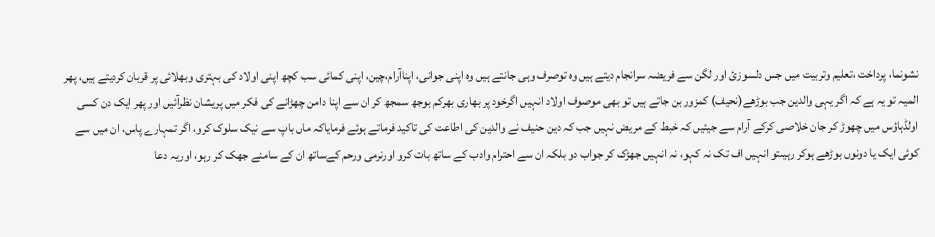نشونما، پرداخت ،تعلیم وتربیت میں جس دلسوزیٔ اور لگن سے فریضہ سرانجام دیتے ہیں وہ توصرف وہی جانتے ہیں وہ اپنی جوانی، اپناآرام،چین، اپنی کمائی سب کچھ اپنی اولاد کی بہتری وبھلائی پر قربان کردیتے ہیں، پھر المیہ تو یہ ہے کہ اگر یہی والدین جب بوڑھے(نحیف) کمزور بن جاتے ہیں تو بھی موصوف اولاد انہیں اگرخود پر بھاری بھرکم بوجھ سمجھ کر ان سے اپنا دامن چھڑانے کی فکر میں پریشان نظرآئیں اور پھر ایک دن کسی اولڈہاؤس میں چھوڑ کر جان خلاصی کرکے آرام سے جیئیں کہ خبط کے مریض نہیں جب کہ دین حنیف نے والدین کی اطاعت کی تاکید فرماتے ہوئے فرمایاکہ ماں باپ سے نیک سلوک کرو، اگر تمہارے پاس، ان میں سے کوئی ایک یا دونوں بوڑھے ہوکر رہیںتو انہیں اف تک نہ کہو، نہ انہیں جھڑک کر جواب دو بلکہ ان سے احترام وادب کے ساتھ بات کرو اورنرمی ورحم کےساتھ ان کے سامنے جھک کر رہو، اوریہ دعا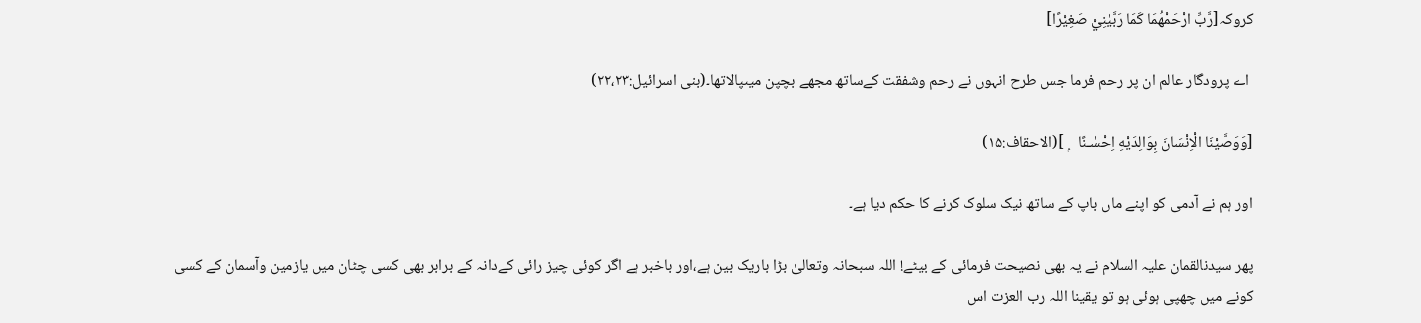کروکہ[رَّبِّ ارْحَمْهُمَا كَمَا رَبَّيٰنِيْ صَغِيْرًا]

 اے پرودگار عالم ان پر رحم فرما جس طرح انہوں نے رحم وشفقت کےساتھ مجھے بچپن میںپالاتھا۔(بنی اسرائیل:۲۲،۲۳)

[وَوَصَّيْنَا الْاِنْسَانَ بِوَالِدَيْهِ اِحْسٰـنًا   ۭ ](الاحقاف:۱۵)

اور ہم نے آدمی کو اپنے ماں باپ کے ساتھ نیک سلوک کرنے کا حکم دیا ہے۔

پھر سیدنالقمان علیہ السلام نے یہ بھی نصیحت فرمائی کے بیٹے! اللہ سبحانہ وتعالیٰ بڑا باریک بین ہے،اور باخبر ہے اگر کوئی چیز رائی کےدانہ کے برابر بھی کسی چٹان میں یازمین وآسمان کے کسی کونے میں چھپی ہوئی ہو تو یقینا اللہ رب العزت اس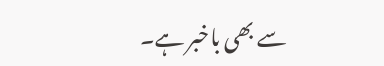سے بھی باخبر ہے۔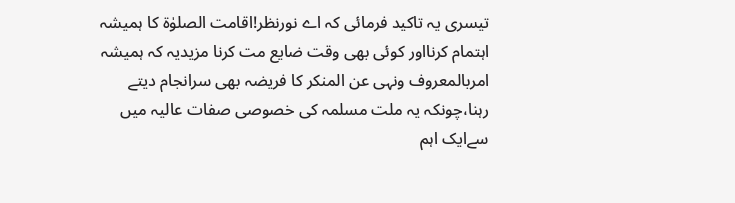تیسری یہ تاکید فرمائی کہ اے نورنظر!اقامت الصلوٰۃ کا ہمیشہ اہتمام کرنااور کوئی بھی وقت ضایع مت کرنا مزیدیہ کہ ہمیشہ امربالمعروف ونہی عن المنکر کا فریضہ بھی سرانجام دیتے رہنا،چونکہ یہ ملت مسلمہ کی خصوصی صفات عالیہ میں سےایک اہم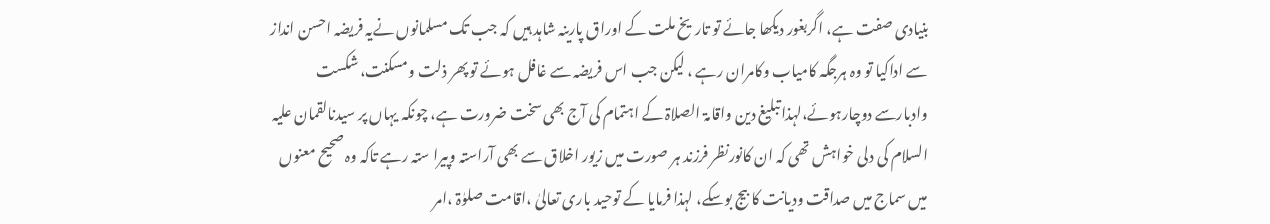بنیادی صفت ہے، اگربغور دیکھا جائے تو تاریخ ملت کے اوراق پارینہ شاہد ہیں کہ جب تک مسلمانوں نےیہ فریضہ احسن انداز سے اداکیا تو وہ ہرجگہ کامیاب وکامران رہے ، لیکن جب اس فریضہ سے غافل ہوئے تو پھر ذلت ومسکنت، شکست وادبارسے دوچارہوئے،لہذا تبلیغ دین واقامۃ الصلاۃ کے اہتمام کی آج بھی سخت ضرورت ہے، چونکہ یہاں پر سیدنالقمان علیہ السلام کی دلی خواہش تھی کہ ان کانورنظر فرزند ہر صورت میں زیور اخلاق سے بھی آراستہ وپیرا ستہ رہے تاکہ وہ صحیح معنوں میں سماج میں صداقت ودیانت کا بیج بوسکے، لہذا فرمایا کے توحید باری تعالیٰ ،اقامت صلوٰۃ ،امر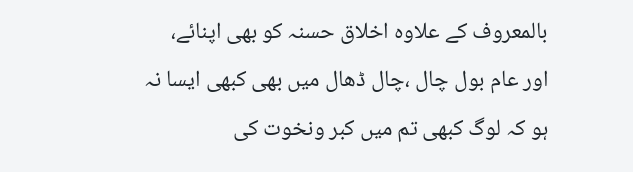بالمعروف کے علاوہ اخلاق حسنہ کو بھی اپنائے، اور عام بول چال ،چال ڈھال میں بھی کبھی ایسا نہ ہو کہ لوگ کبھی تم میں کبر ونخوت کی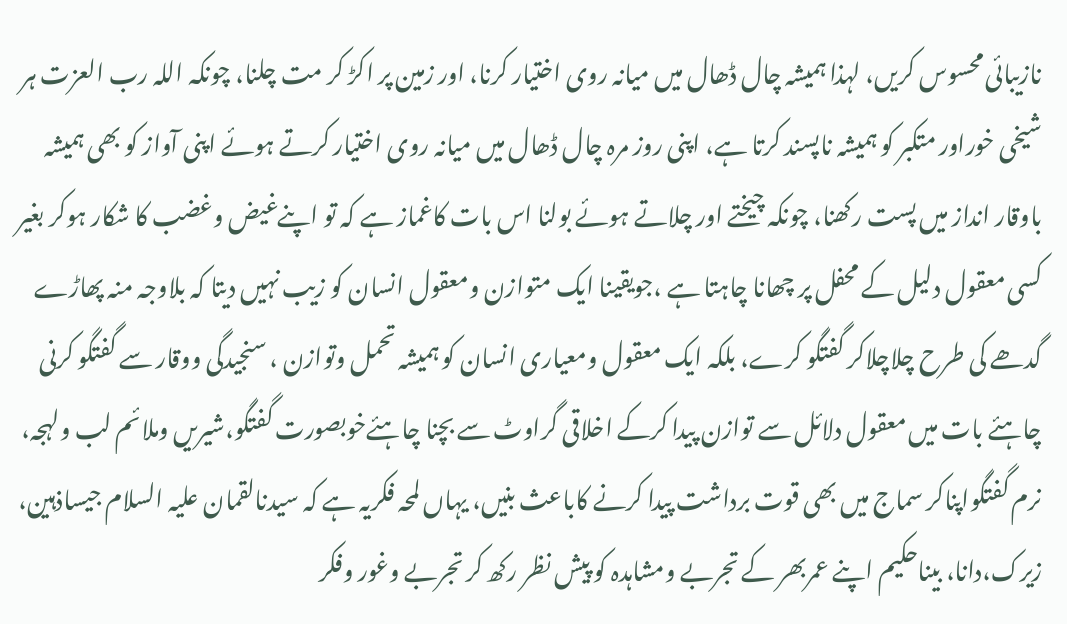نازیبائی محسوس کریں، لہذا ہمیشہ چال ڈھال میں میانہ روی اختیار کرنا، اور زمین پر اکڑ کر مت چلنا، چونکہ اللہ رب العزت ہر شیخی خوراور متکبر کو ہمیشہ ناپسند کرتا ہے، اپنی روز مرہ چال ڈھال میں میانہ روی اختیار کرتے ہوئے اپنی آواز کو بھی ہمیشہ باوقار انداز میں پست رکھنا، چونکہ چیختے اور چلاتے ہوئے بولنا اس بات کاغماز ہے کہ تو اپنےغیض وغضب کا شکار ہوکر بغیر کسی معقول دلیل کے محفل پر چھانا چاہتا ہے ،جویقینا ایک متوازن ومعقول انسان کو زیب نہیں دیتا کہ بلاوجہ منہ پھاڑے گدھے کی طرح چلاچلاکر گفتگو کرے، بلکہ ایک معقول ومعیاری انسان کو ہمیشہ تحمل وتوازن ، سنجیدگی ووقار سے گفتگو کرنی چاہئے بات میں معقول دلائل سے توازن پیدا کرکے اخلاقی گراوٹ سے بچنا چاہئےخوبصورت گفتگو،شیریں وملائم لب ولہجہ، نرم گفتگواپناکر سماج میں بھی قوت برداشت پیدا کرنے کاباعث بنیں، یہاں لمحہ فکریہ ہے کہ سیدنالقمان علیہ السلام جیساذہین، زیرک،دانا، بیناحکیم اپنے عمربھر کے تجربے ومشاہدہ کو پیش نظر رکھ کر تجربے وغور وفکر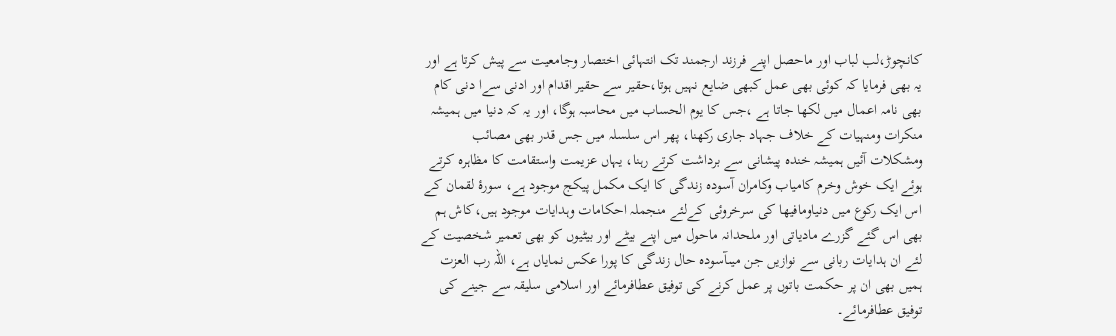کانچوڑ،لب لباب اور ماحصل اپنے فرزند ارجمند تک انتہائی اختصار وجامعیت سے پیش کرتا ہے اور یہ بھی فرمایا کہ کوئی بھی عمل کبھی ضایع نہیں ہوتا،حقیر سے حقیر اقدام اور ادنی سےا دنی کام بھی نامہ اعمال میں لکھا جاتا ہے ،جس کا یوم الحساب میں محاسبہ ہوگا، اور یہ کہ دنیا میں ہمیشہ منکرات ومنہیات کے خلاف جہاد جاری رکھنا، پھر اس سلسلہ میں جس قدر بھی مصائب ومشکلات آئیں ہمیشہ خندہ پیشانی سے برداشت کرتے رہنا، یہاں عزیمت واستقامت کا مظاہرہ کرتے ہوئے ایک خوش وخرم کامیاب وکامران آسودہ زندگی کا ایک مکمل پیکج موجود ہے، سورۂ لقمان کے اس ایک رکوع میں دنیاومافیھا کی سرخروئی کےلئے منجملہ احکامات وہدایات موجود ہیں،کاش ہم بھی اس گئے گزرے مادیاتی اور ملحدانہ ماحول میں اپنے بیٹے اور بیٹیوں کو بھی تعمیر شخصیت کے لئے ان ہدایات ربانی سے نوازیں جن میںآسودہ حال زندگی کا پورا عکس نمایاں ہے، اللہ رب العزت ہمیں بھی ان پر حکمت باتوں پر عمل کرنے کی توفیق عطافرمائے اور اسلامی سلیقہ سے جینے کی توفیق عطافرمائے۔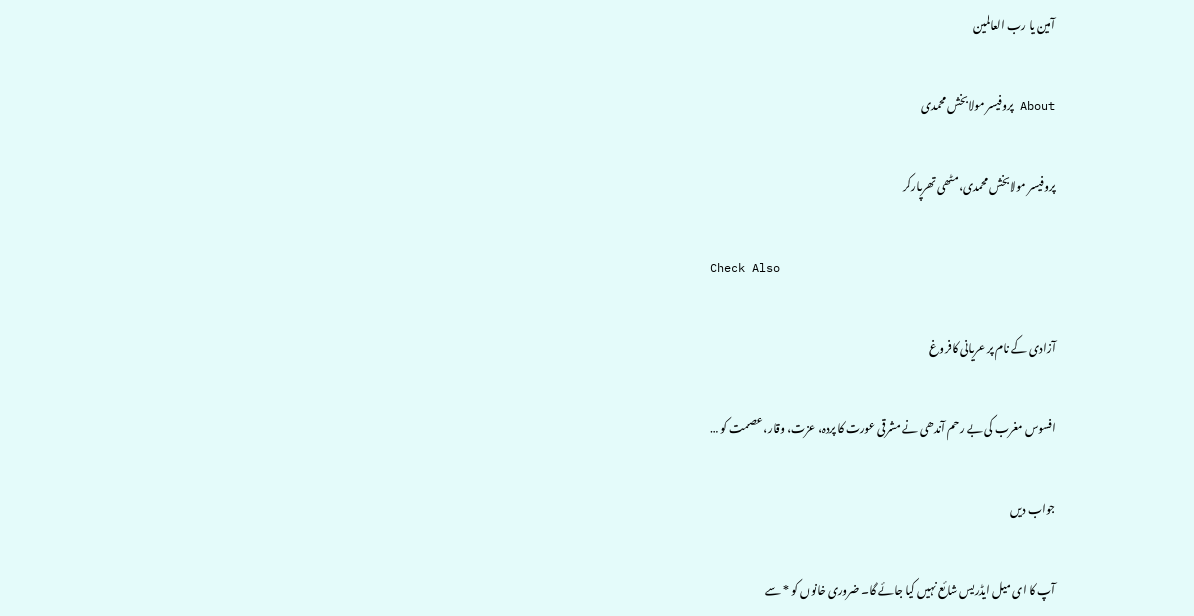آمین یا رب العالمین

About پروفیسر مولابخش محمدی

پروفیسر مولابخش محمدی،مٹھی تھرپارکر

Check Also

آزادی کے نام پر عریانی کافروغ

افسوس مغرب کی بے رحم آندھی نے مشرقی عورت کا پردہ، عزت، وقار، عصمت کو …

جواب دیں

آپ کا ای میل ایڈریس شائع نہیں کیا جائے گا۔ ضروری خانوں کو * سے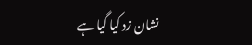نشان زد کیا گیا ہے